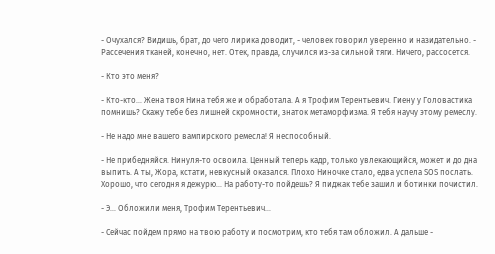- Очухался? Видишь, брат, до чего лирика доводит, - человек говорил уверенно и назидательно. - Рассечения тканей, конечно, нет. Отек, правда, случился из-за сильной тяги. Ничего, рассосется.

- Кто это меня?

- Кто-кто... Жена твоя Нина тебя же и обработала. А я Трофим Терентьевич. Гиену у Головастика помнишь? Скажу тебе без лишней скромности, знаток метаморфизма. Я тебя научу этому ремеслу.

- Не надо мне вашего вампирского ремесла! Я неспособный.

- Не прибедняйся. Нинуля-то освоила. Ценный теперь кадр, только увлекающийся, может и до дна выпить. А ты, Жора, кстати, невкусный оказался. Плохо Ниночке стало, едва успела SOS послать. Хорошо, что сегодня я дежурю... На работу-то пойдешь? Я пиджак тебе зашил и ботинки почистил.

- Э... Обложили меня, Трофим Терентьевич...

- Сейчас пойдем прямо на твою работу и посмотрим, кто тебя там обложил. А дальше -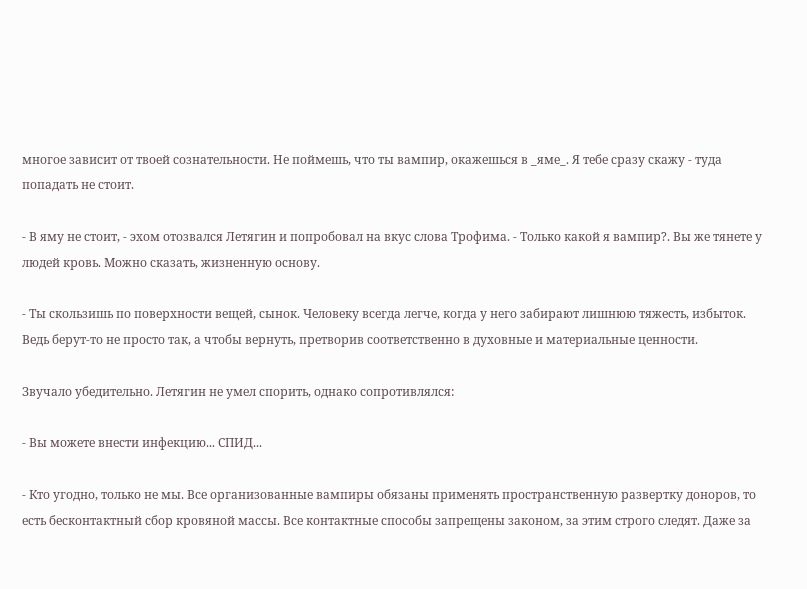многое зависит от твоей сознательности. Не поймешь, что ты вампир, окажешься в _яме_. Я тебе сразу скажу - туда попадать не стоит.

- В яму не стоит, - эхом отозвался Летягин и попробовал на вкус слова Трофима. - Только какой я вампир?. Вы же тянете у людей кровь. Можно сказать, жизненную основу.

- Ты скользишь по поверхности вещей, сынок. Человеку всегда легче, когда у него забирают лишнюю тяжесть, избыток. Ведь берут-то не просто так, а чтобы вернуть, претворив соответственно в духовные и материальные ценности.

Звучало убедительно. Летягин не умел спорить, однако сопротивлялся:

- Вы можете внести инфекцию... СПИД...

- Кто угодно, только не мы. Все организованные вампиры обязаны применять пространственную развертку доноров, то есть бесконтактный сбор кровяной массы. Все контактные способы запрещены законом, за этим строго следят. Даже за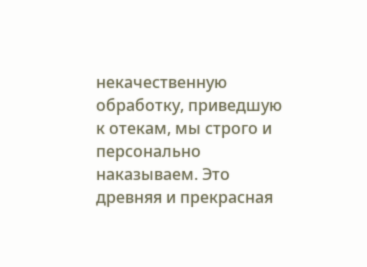некачественную обработку, приведшую к отекам, мы строго и персонально наказываем. Это древняя и прекрасная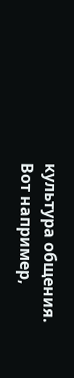культура общения. Вот например,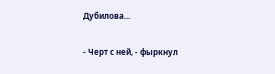Дубилова...

- Черт с ней, - фыркнул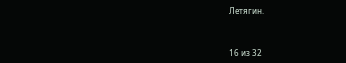Летягин.



16 из 32